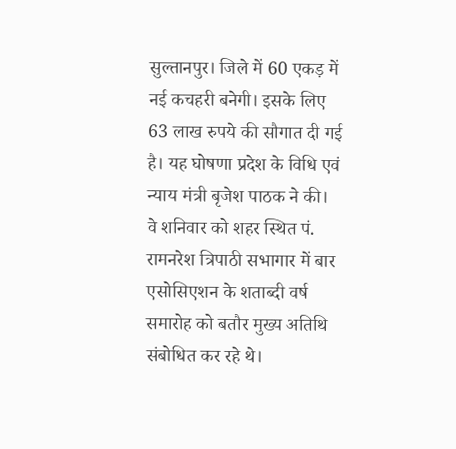सुल्तानपुर। जिले में 60 एकड़ में नई कचहरी बनेगी। इसके लिए 63 लाख रुपये की सौगात दी गई है। यह घोषणा प्रदेश के विधि एवं न्याय मंत्री बृजेश पाठक ने की।
वे शनिवार को शहर स्थित पं. रामनरेश त्रिपाठी सभागार में बार एसोसिएशन के शताब्दी वर्ष समारोह को बतौर मुख्य अतिथि संबोधित कर रहे थे।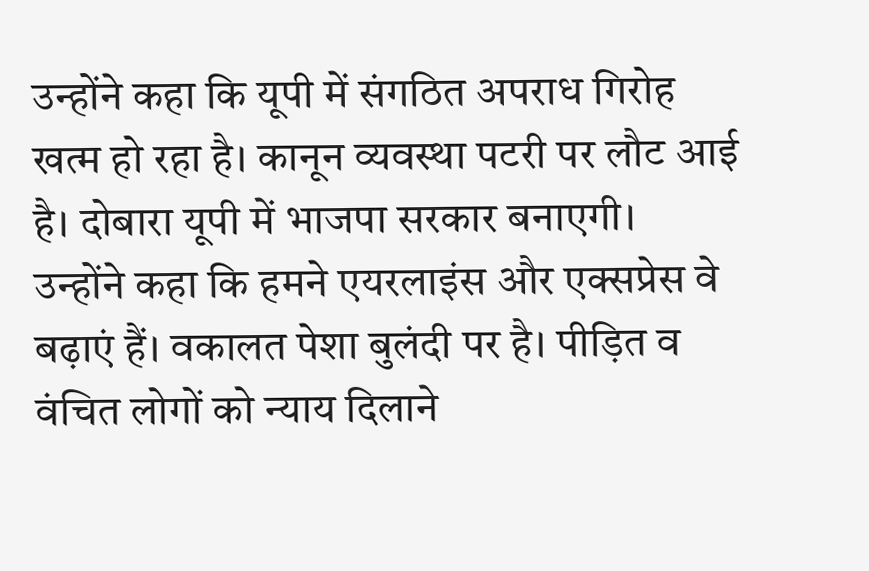उन्होंने कहा कि यूपी में संगठित अपराध गिरोह खत्म हो रहा है। कानून व्यवस्था पटरी पर लौट आई है। दोबारा यूपी में भाजपा सरकार बनाएगी।
उन्होंने कहा कि हमने एयरलाइंस और एक्सप्रेस वे बढ़ाएं हैं। वकालत पेशा बुलंदी पर है। पीड़ित व वंचित लोगों को न्याय दिलाने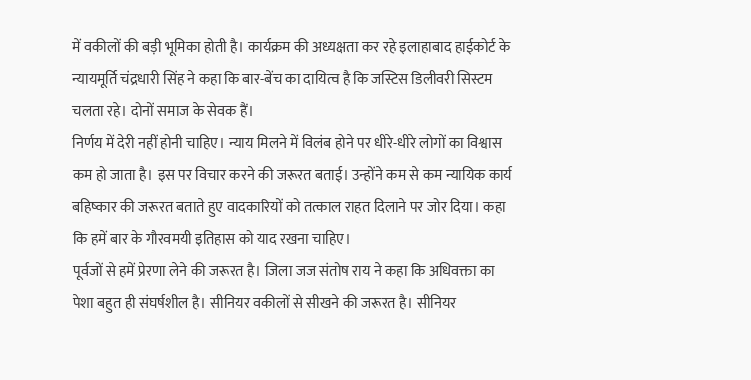में वकीलों की बड़ी भूमिका होती है। कार्यक्रम की अध्यक्षता कर रहे इलाहाबाद हाईकोर्ट के न्यायमूर्ति चंद्रधारी सिंह ने कहा कि बार-बेंच का दायित्व है कि जस्टिस डिलीवरी सिस्टम चलता रहे। दोनों समाज के सेवक हैं।
निर्णय में देरी नहीं होनी चाहिए। न्याय मिलने में विलंब होने पर धीरे-धीरे लोगों का विश्वास कम हो जाता है। इस पर विचार करने की जरूरत बताई। उन्होंने कम से कम न्यायिक कार्य बहिष्कार की जरूरत बताते हुए वादकारियों को तत्काल राहत दिलाने पर जोर दिया। कहा कि हमें बार के गौरवमयी इतिहास को याद रखना चाहिए।
पूर्वजों से हमें प्रेरणा लेने की जरूरत है। जिला जज संतोष राय ने कहा कि अधिवक्ता का पेशा बहुत ही संघर्षशील है। सीनियर वकीलों से सीखने की जरूरत है। सीनियर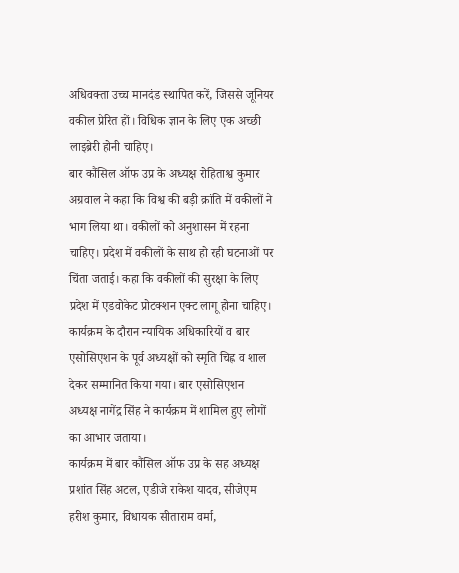अधिवक्ता उच्च मानदंड स्थापित करें, जिससे जूनियर वकील प्रेरित हों। विधिक ज्ञान के लिए एक अच्छी लाइब्रेरी होनी चाहिए।
बार कौंसिल ऑफ उप्र के अध्यक्ष रोहिताश्व कुमार अग्रवाल ने कहा कि विश्व की बड़ी क्रांति में वकीलों ने भाग लिया था। वकीलों को अनुशासन में रहना चाहिए। प्रदेश में वकीलों के साथ हो रही घटनाओं पर चिंता जताई। कहा कि वकीलों की सुरक्षा के लिए प्रदेश में एडवोकेट प्रोटक्शन एक्ट लागू होना चाहिए।
कार्यक्रम के दौरान न्यायिक अधिकारियों व बार एसोसिएशन के पूर्व अध्यक्षों को स्मृति चिह्न व शाल देकर सम्मानित किया गया। बार एसोसिएशन अध्यक्ष नागेंद्र सिंह ने कार्यक्रम में शामिल हुए लोगों का आभार जताया।
कार्यक्रम में बार कौंसिल ऑफ उप्र के सह अध्यक्ष प्रशांत सिंह अटल, एडीजे राकेश यादव, सीजेएम हरीश कुमार, विधायक सीताराम वर्मा,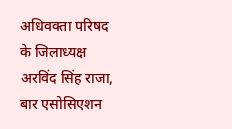अधिवक्ता परिषद के जिलाध्यक्ष अरविंद सिंह राजा, बार एसोसिएशन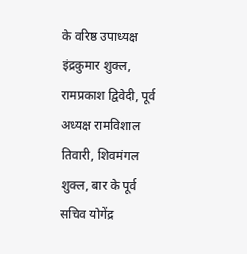के वरिष्ठ उपाध्यक्ष इंद्रकुमार शुक्ल, रामप्रकाश द्विवेदी, पूर्व अध्यक्ष रामविशाल तिवारी, शिवमंगल शुक्ल, बार के पूर्व सचिव योगेंद्र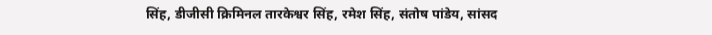सिंह, डीजीसी क्रिमिनल तारकेश्वर सिंह, रमेश सिंह, संतोष पांडेय, सांसद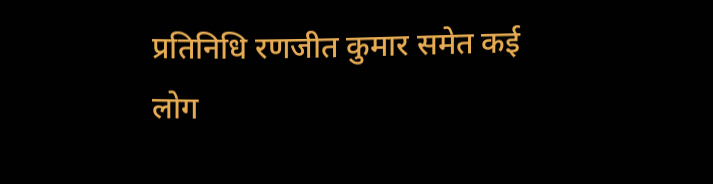प्रतिनिधि रणजीत कुमार समेत कई लोग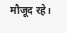मौजूद रहे।